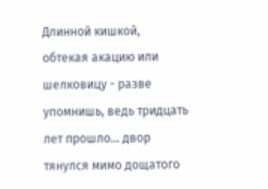Длинной кишкой, обтекая акацию или шелковицу - разве упомнишь, ведь тридцать лет прошло... двор тянулся мимо дощатого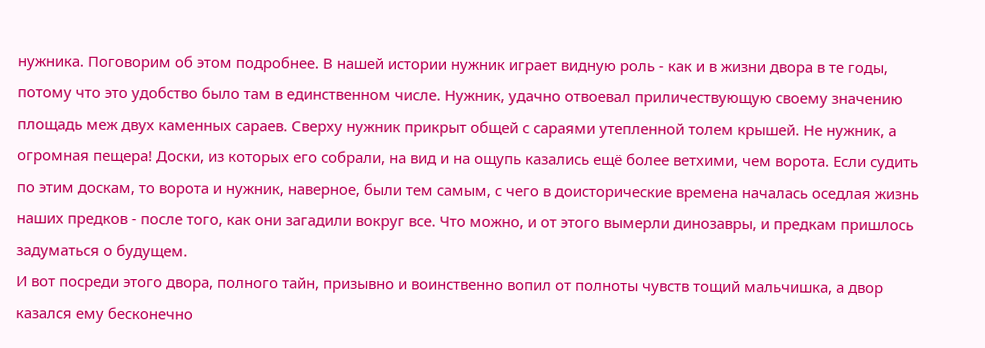нужника. Поговорим об этом подробнее. В нашей истории нужник играет видную роль - как и в жизни двора в те годы, потому что это удобство было там в единственном числе. Нужник, удачно отвоевал приличествующую своему значению площадь меж двух каменных сараев. Сверху нужник прикрыт общей с сараями утепленной толем крышей. Не нужник, а огромная пещера! Доски, из которых его собрали, на вид и на ощупь казались ещё более ветхими, чем ворота. Если судить по этим доскам, то ворота и нужник, наверное, были тем самым, с чего в доисторические времена началась оседлая жизнь наших предков - после того, как они загадили вокруг все. Что можно, и от этого вымерли динозавры, и предкам пришлось задуматься о будущем.
И вот посреди этого двора, полного тайн, призывно и воинственно вопил от полноты чувств тощий мальчишка, а двор казался ему бесконечно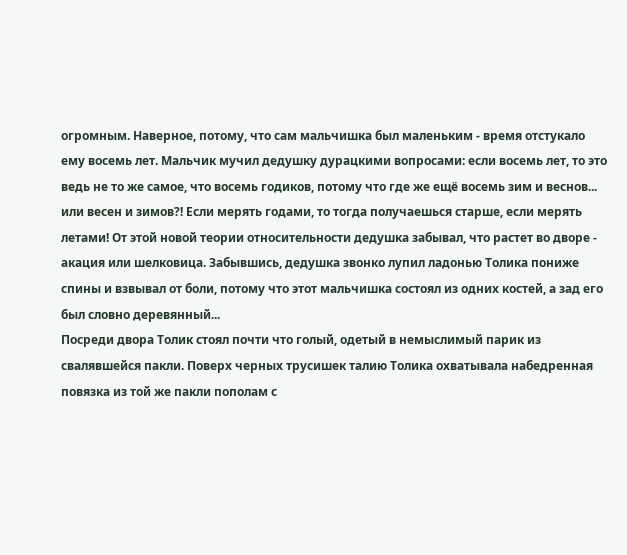огромным. Наверное, потому, что сам мальчишка был маленьким - время отстукало ему восемь лет. Мальчик мучил дедушку дурацкими вопросами: если восемь лет, то это ведь не то же самое, что восемь годиков, потому что где же ещё восемь зим и веснов... или весен и зимов?! Если мерять годами, то тогда получаешься старше, если мерять летами! От этой новой теории относительности дедушка забывал, что растет во дворе - акация или шелковица. Забывшись, дедушка звонко лупил ладонью Толика пониже спины и взвывал от боли, потому что этот мальчишка состоял из одних костей, а зад его был словно деревянный...
Посреди двора Толик стоял почти что голый, одетый в немыслимый парик из свалявшейся пакли. Поверх черных трусишек талию Толика охватывала набедренная повязка из той же пакли пополам с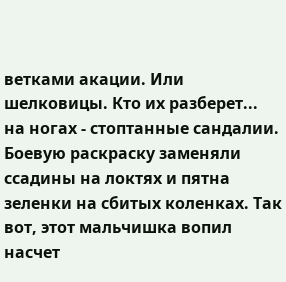ветками акации. Или шелковицы. Кто их разберет... на ногах - стоптанные сандалии. Боевую раскраску заменяли ссадины на локтях и пятна зеленки на сбитых коленках. Так вот, этот мальчишка вопил насчет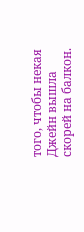того, чтобы некая Джейн вышла скорей на балкон.